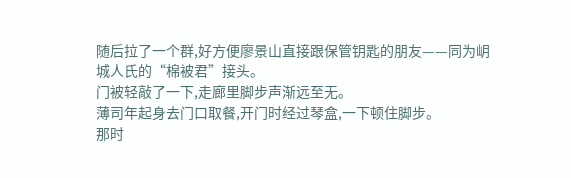随后拉了一个群,好方便廖景山直接跟保管钥匙的朋友——同为岄城人氏的“棉被君”接头。
门被轻敲了一下,走廊里脚步声渐远至无。
薄司年起身去门口取餐,开门时经过琴盒,一下顿住脚步。
那时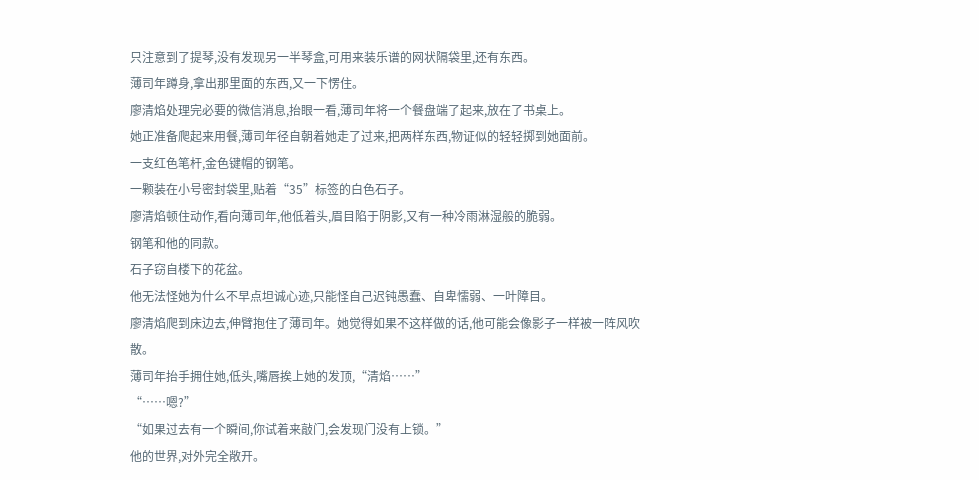只注意到了提琴,没有发现另一半琴盒,可用来装乐谱的网状隔袋里,还有东西。
薄司年蹲身,拿出那里面的东西,又一下愣住。
廖清焰处理完必要的微信消息,抬眼一看,薄司年将一个餐盘端了起来,放在了书桌上。
她正准备爬起来用餐,薄司年径自朝着她走了过来,把两样东西,物证似的轻轻掷到她面前。
一支红色笔杆,金色键帽的钢笔。
一颗装在小号密封袋里,贴着“35”标签的白色石子。
廖清焰顿住动作,看向薄司年,他低着头,眉目陷于阴影,又有一种冷雨淋湿般的脆弱。
钢笔和他的同款。
石子窃自楼下的花盆。
他无法怪她为什么不早点坦诚心迹,只能怪自己迟钝愚蠢、自卑懦弱、一叶障目。
廖清焰爬到床边去,伸臂抱住了薄司年。她觉得如果不这样做的话,他可能会像影子一样被一阵风吹散。
薄司年抬手拥住她,低头,嘴唇挨上她的发顶,“清焰……”
“……嗯?”
“如果过去有一个瞬间,你试着来敲门,会发现门没有上锁。”
他的世界,对外完全敞开。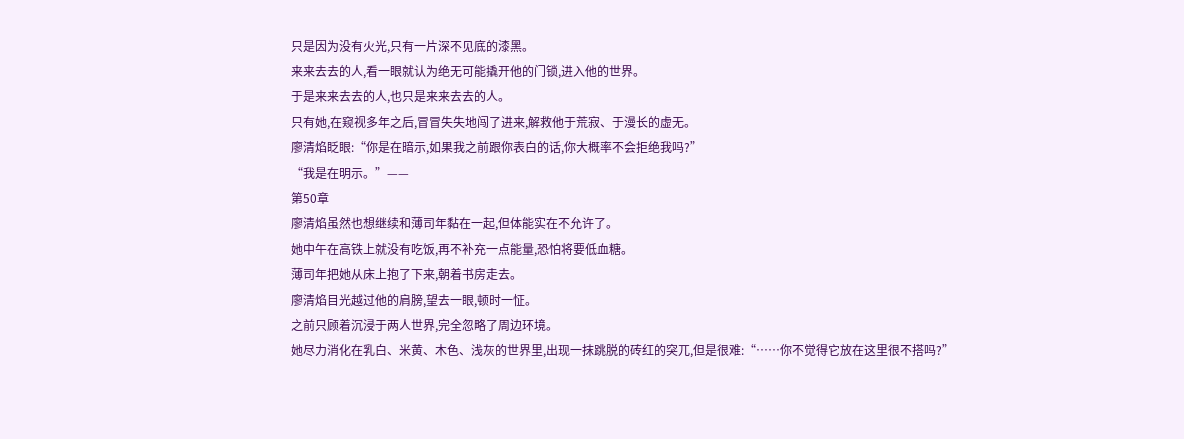只是因为没有火光,只有一片深不见底的漆黑。
来来去去的人,看一眼就认为绝无可能撬开他的门锁,进入他的世界。
于是来来去去的人,也只是来来去去的人。
只有她,在窥视多年之后,冒冒失失地闯了进来,解救他于荒寂、于漫长的虚无。
廖清焰眨眼:“你是在暗示,如果我之前跟你表白的话,你大概率不会拒绝我吗?”
“我是在明示。”——
第50章
廖清焰虽然也想继续和薄司年黏在一起,但体能实在不允许了。
她中午在高铁上就没有吃饭,再不补充一点能量,恐怕将要低血糖。
薄司年把她从床上抱了下来,朝着书房走去。
廖清焰目光越过他的肩膀,望去一眼,顿时一怔。
之前只顾着沉浸于两人世界,完全忽略了周边环境。
她尽力消化在乳白、米黄、木色、浅灰的世界里,出现一抹跳脱的砖红的突兀,但是很难:“……你不觉得它放在这里很不搭吗?”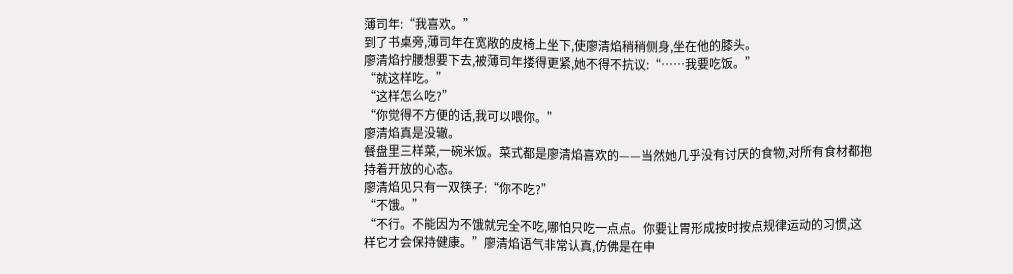薄司年:“我喜欢。”
到了书桌旁,薄司年在宽敞的皮椅上坐下,使廖清焰稍稍侧身,坐在他的膝头。
廖清焰拧腰想要下去,被薄司年搂得更紧,她不得不抗议:“……我要吃饭。”
“就这样吃。”
“这样怎么吃?”
“你觉得不方便的话,我可以喂你。”
廖清焰真是没辙。
餐盘里三样菜,一碗米饭。菜式都是廖清焰喜欢的——当然她几乎没有讨厌的食物,对所有食材都抱持着开放的心态。
廖清焰见只有一双筷子:“你不吃?”
“不饿。”
“不行。不能因为不饿就完全不吃,哪怕只吃一点点。你要让胃形成按时按点规律运动的习惯,这样它才会保持健康。”廖清焰语气非常认真,仿佛是在申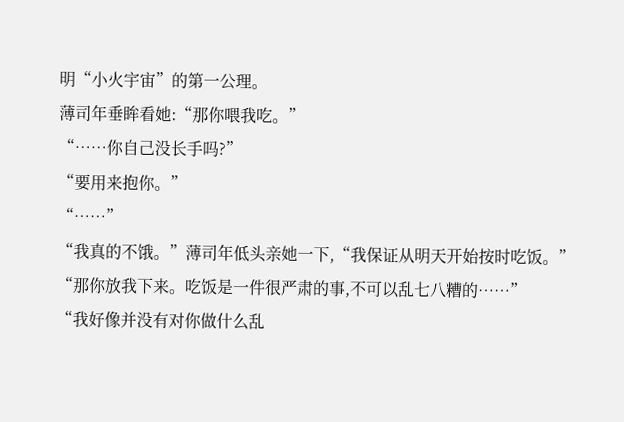明“小火宇宙”的第一公理。
薄司年垂眸看她:“那你喂我吃。”
“……你自己没长手吗?”
“要用来抱你。”
“……”
“我真的不饿。”薄司年低头亲她一下,“我保证从明天开始按时吃饭。”
“那你放我下来。吃饭是一件很严肃的事,不可以乱七八糟的……”
“我好像并没有对你做什么乱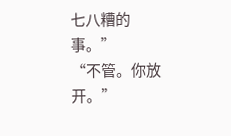七八糟的事。”
“不管。你放开。”